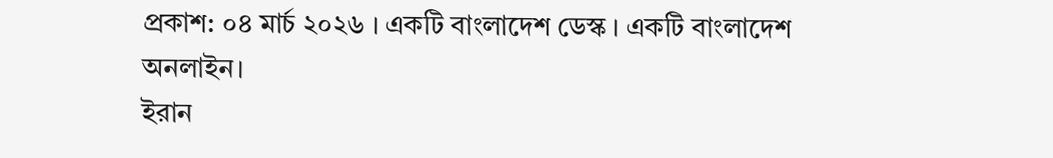প্রকাশ: ০৪ মার্চ ২০২৬ । একটি বাংলাদেশ ডেস্ক । একটি বাংলাদেশ অনলাইন।
ইরান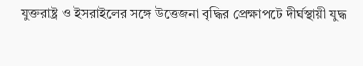যুক্তরাষ্ট্র ও ইসরাইলের সঙ্গে উত্তেজনা বৃদ্ধির প্রেক্ষাপটে দীর্ঘস্থায়ী যুদ্ধ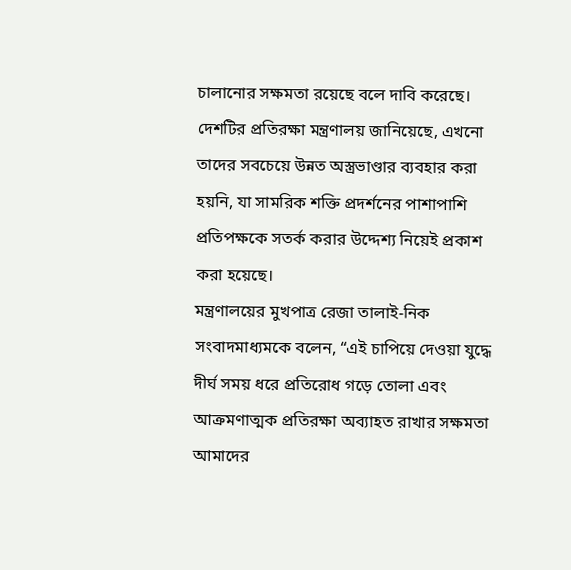চালানোর সক্ষমতা রয়েছে বলে দাবি করেছে। দেশটির প্রতিরক্ষা মন্ত্রণালয় জানিয়েছে, এখনো তাদের সবচেয়ে উন্নত অস্ত্রভাণ্ডার ব্যবহার করা হয়নি, যা সামরিক শক্তি প্রদর্শনের পাশাপাশি প্রতিপক্ষকে সতর্ক করার উদ্দেশ্য নিয়েই প্রকাশ করা হয়েছে।
মন্ত্রণালয়ের মুখপাত্র রেজা তালাই-নিক সংবাদমাধ্যমকে বলেন, “এই চাপিয়ে দেওয়া যুদ্ধে দীর্ঘ সময় ধরে প্রতিরোধ গড়ে তোলা এবং আক্রমণাত্মক প্রতিরক্ষা অব্যাহত রাখার সক্ষমতা আমাদের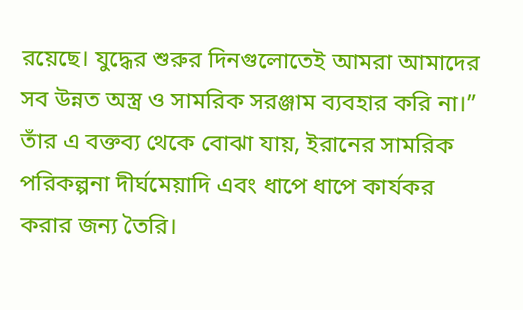রয়েছে। যুদ্ধের শুরুর দিনগুলোতেই আমরা আমাদের সব উন্নত অস্ত্র ও সামরিক সরঞ্জাম ব্যবহার করি না।” তাঁর এ বক্তব্য থেকে বোঝা যায়, ইরানের সামরিক পরিকল্পনা দীর্ঘমেয়াদি এবং ধাপে ধাপে কার্যকর করার জন্য তৈরি।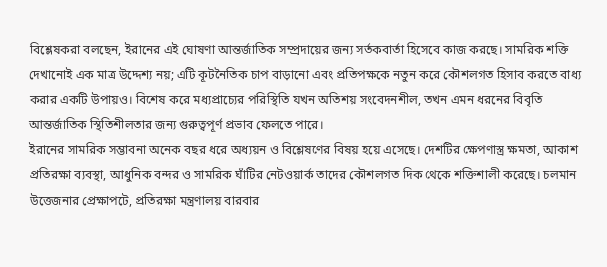বিশ্লেষকরা বলছেন, ইরানের এই ঘোষণা আন্তর্জাতিক সম্প্রদায়ের জন্য সর্তকবার্তা হিসেবে কাজ করছে। সামরিক শক্তি দেখানোই এক মাত্র উদ্দেশ্য নয়; এটি কূটনৈতিক চাপ বাড়ানো এবং প্রতিপক্ষকে নতুন করে কৌশলগত হিসাব করতে বাধ্য করার একটি উপায়ও। বিশেষ করে মধ্যপ্রাচ্যের পরিস্থিতি যখন অতিশয় সংবেদনশীল, তখন এমন ধরনের বিবৃতি আন্তর্জাতিক স্থিতিশীলতার জন্য গুরুত্বপূর্ণ প্রভাব ফেলতে পারে।
ইরানের সামরিক সম্ভাবনা অনেক বছর ধরে অধ্যয়ন ও বিশ্লেষণের বিষয় হয়ে এসেছে। দেশটির ক্ষেপণাস্ত্র ক্ষমতা, আকাশ প্রতিরক্ষা ব্যবস্থা, আধুনিক বন্দর ও সামরিক ঘাঁটির নেটওয়ার্ক তাদের কৌশলগত দিক থেকে শক্তিশালী করেছে। চলমান উত্তেজনার প্রেক্ষাপটে, প্রতিরক্ষা মন্ত্রণালয় বারবার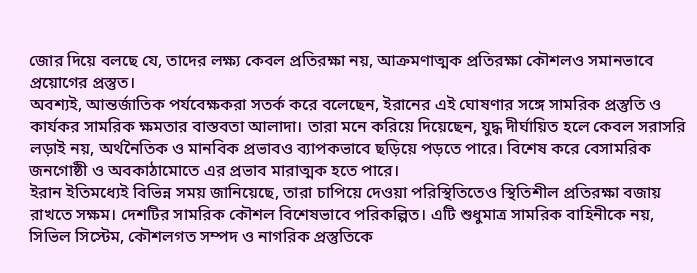জোর দিয়ে বলছে যে, তাদের লক্ষ্য কেবল প্রতিরক্ষা নয়, আক্রমণাত্মক প্রতিরক্ষা কৌশলও সমানভাবে প্রয়োগের প্রস্তুত।
অবশ্যই, আন্তর্জাতিক পর্যবেক্ষকরা সতর্ক করে বলেছেন, ইরানের এই ঘোষণার সঙ্গে সামরিক প্রস্তুতি ও কার্যকর সামরিক ক্ষমতার বাস্তবতা আলাদা। তারা মনে করিয়ে দিয়েছেন, যুদ্ধ দীর্ঘায়িত হলে কেবল সরাসরি লড়াই নয়, অর্থনৈতিক ও মানবিক প্রভাবও ব্যাপকভাবে ছড়িয়ে পড়তে পারে। বিশেষ করে বেসামরিক জনগোষ্ঠী ও অবকাঠামোতে এর প্রভাব মারাত্মক হতে পারে।
ইরান ইতিমধ্যেই বিভিন্ন সময় জানিয়েছে, তারা চাপিয়ে দেওয়া পরিস্থিতিতেও স্থিতিশীল প্রতিরক্ষা বজায় রাখতে সক্ষম। দেশটির সামরিক কৌশল বিশেষভাবে পরিকল্পিত। এটি শুধুমাত্র সামরিক বাহিনীকে নয়, সিভিল সিস্টেম, কৌশলগত সম্পদ ও নাগরিক প্রস্তুতিকে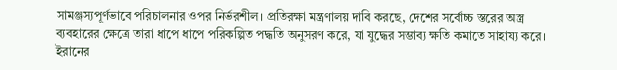সামঞ্জস্যপূর্ণভাবে পরিচালনার ওপর নির্ভরশীল। প্রতিরক্ষা মন্ত্রণালয় দাবি করছে, দেশের সর্বোচ্চ স্তরের অস্ত্র ব্যবহারের ক্ষেত্রে তারা ধাপে ধাপে পরিকল্পিত পদ্ধতি অনুসরণ করে, যা যুদ্ধের সম্ভাব্য ক্ষতি কমাতে সাহায্য করে।
ইরানের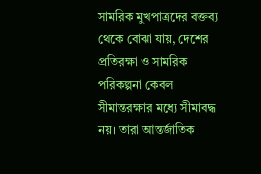সামরিক মুখপাত্রদের বক্তব্য থেকে বোঝা যায়, দেশের প্রতিরক্ষা ও সামরিক পরিকল্পনা কেবল সীমান্তরক্ষার মধ্যে সীমাবদ্ধ নয়। তারা আন্তর্জাতিক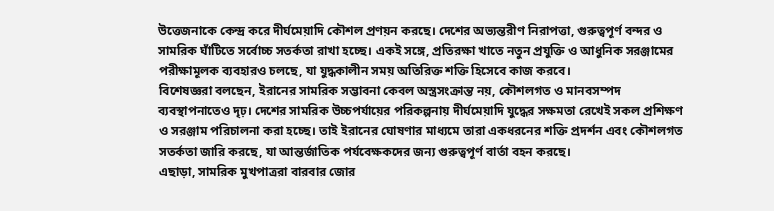উত্তেজনাকে কেন্দ্র করে দীর্ঘমেয়াদি কৌশল প্রণয়ন করছে। দেশের অভ্যন্তরীণ নিরাপত্তা, গুরুত্বপূর্ণ বন্দর ও সামরিক ঘাঁটিতে সর্বোচ্চ সতর্কতা রাখা হচ্ছে। একই সঙ্গে, প্রতিরক্ষা খাতে নতুন প্রযুক্তি ও আধুনিক সরঞ্জামের পরীক্ষামূলক ব্যবহারও চলছে, যা যুদ্ধকালীন সময় অতিরিক্ত শক্তি হিসেবে কাজ করবে।
বিশেষজ্ঞরা বলছেন, ইরানের সামরিক সম্ভাবনা কেবল অস্ত্রসংক্রান্ত নয়, কৌশলগত ও মানবসম্পদ ব্যবস্থাপনাতেও দৃঢ়। দেশের সামরিক উচ্চপর্যায়ের পরিকল্পনায় দীর্ঘমেয়াদি যুদ্ধের সক্ষমতা রেখেই সকল প্রশিক্ষণ ও সরঞ্জাম পরিচালনা করা হচ্ছে। তাই ইরানের ঘোষণার মাধ্যমে তারা একধরনের শক্তি প্রদর্শন এবং কৌশলগত সতর্কতা জারি করছে, যা আন্তর্জাতিক পর্যবেক্ষকদের জন্য গুরুত্বপূর্ণ বার্তা বহন করছে।
এছাড়া, সামরিক মুখপাত্ররা বারবার জোর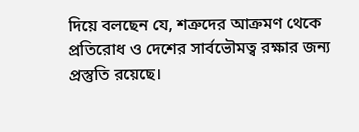দিয়ে বলছেন যে, শত্রুদের আক্রমণ থেকে প্রতিরোধ ও দেশের সার্বভৌমত্ব রক্ষার জন্য প্রস্তুতি রয়েছে।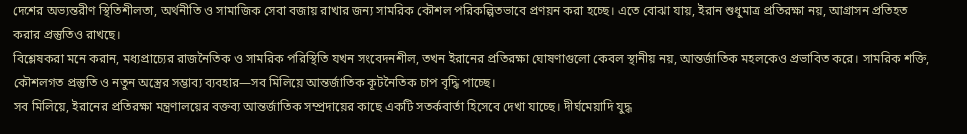দেশের অভ্যন্তরীণ স্থিতিশীলতা, অর্থনীতি ও সামাজিক সেবা বজায় রাখার জন্য সামরিক কৌশল পরিকল্পিতভাবে প্রণয়ন করা হচ্ছে। এতে বোঝা যায়, ইরান শুধুমাত্র প্রতিরক্ষা নয়, আগ্রাসন প্রতিহত করার প্রস্তুতিও রাখছে।
বিশ্লেষকরা মনে করান, মধ্যপ্রাচ্যের রাজনৈতিক ও সামরিক পরিস্থিতি যখন সংবেদনশীল, তখন ইরানের প্রতিরক্ষা ঘোষণাগুলো কেবল স্থানীয় নয়, আন্তর্জাতিক মহলকেও প্রভাবিত করে। সামরিক শক্তি, কৌশলগত প্রস্তুতি ও নতুন অস্ত্রের সম্ভাব্য ব্যবহার—সব মিলিয়ে আন্তর্জাতিক কূটনৈতিক চাপ বৃদ্ধি পাচ্ছে।
সব মিলিয়ে, ইরানের প্রতিরক্ষা মন্ত্রণালয়ের বক্তব্য আন্তর্জাতিক সম্প্রদায়ের কাছে একটি সতর্কবার্তা হিসেবে দেখা যাচ্ছে। দীর্ঘমেয়াদি যুদ্ধ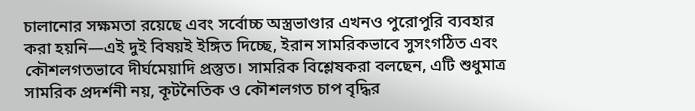চালানোর সক্ষমতা রয়েছে এবং সর্বোচ্চ অস্ত্রভাণ্ডার এখনও পুরোপুরি ব্যবহার করা হয়নি—এই দুই বিষয়ই ইঙ্গিত দিচ্ছে, ইরান সামরিকভাবে সুসংগঠিত এবং কৌশলগতভাবে দীর্ঘমেয়াদি প্রস্তুত। সামরিক বিশ্লেষকরা বলছেন, এটি শুধুমাত্র সামরিক প্রদর্শনী নয়, কূটনৈতিক ও কৌশলগত চাপ বৃদ্ধির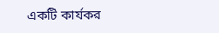একটি কার্যকর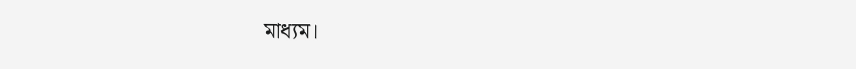মাধ্যম।